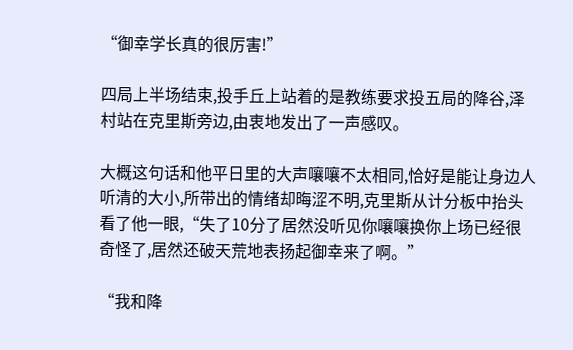“御幸学长真的很厉害!”

四局上半场结束,投手丘上站着的是教练要求投五局的降谷,泽村站在克里斯旁边,由衷地发出了一声感叹。

大概这句话和他平日里的大声嚷嚷不太相同,恰好是能让身边人听清的大小,所带出的情绪却晦涩不明,克里斯从计分板中抬头看了他一眼,“失了10分了居然没听见你嚷嚷换你上场已经很奇怪了,居然还破天荒地表扬起御幸来了啊。”

“我和降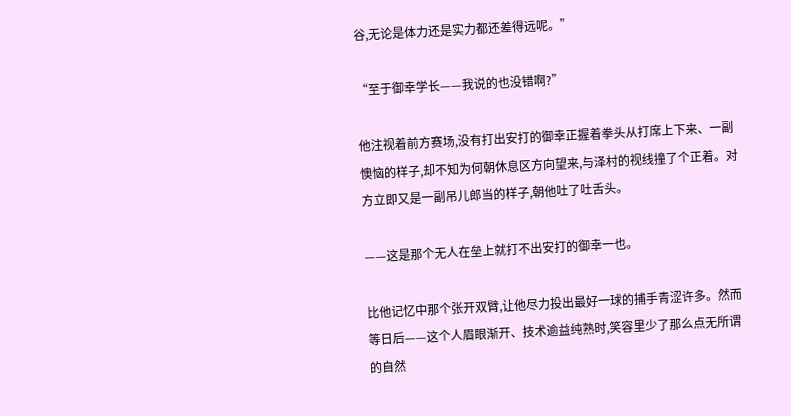谷,无论是体力还是实力都还差得远呢。”

“至于御幸学长——我说的也没错啊?”

他注视着前方赛场,没有打出安打的御幸正握着拳头从打席上下来、一副懊恼的样子,却不知为何朝休息区方向望来,与泽村的视线撞了个正着。对方立即又是一副吊儿郎当的样子,朝他吐了吐舌头。

——这是那个无人在垒上就打不出安打的御幸一也。

比他记忆中那个张开双臂,让他尽力投出最好一球的捕手青涩许多。然而等日后——这个人眉眼渐开、技术逾益纯熟时,笑容里少了那么点无所谓的自然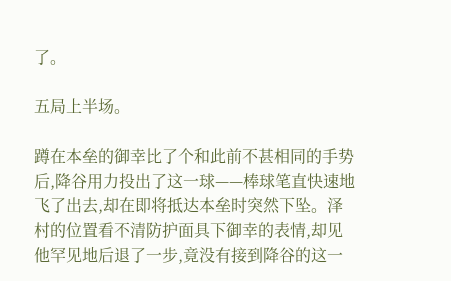了。

五局上半场。

蹲在本垒的御幸比了个和此前不甚相同的手势后,降谷用力投出了这一球——棒球笔直快速地飞了出去,却在即将抵达本垒时突然下坠。泽村的位置看不清防护面具下御幸的表情,却见他罕见地后退了一步,竟没有接到降谷的这一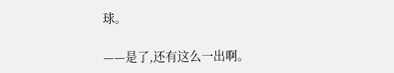球。

——是了,还有这么一出啊。